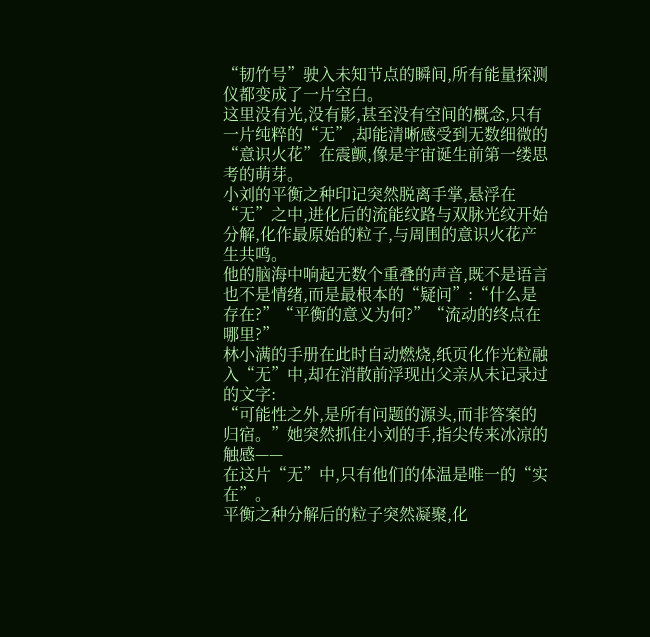“韧竹号”驶入未知节点的瞬间,所有能量探测仪都变成了一片空白。
这里没有光,没有影,甚至没有空间的概念,只有一片纯粹的“无”,却能清晰感受到无数细微的“意识火花”在震颤,像是宇宙诞生前第一缕思考的萌芽。
小刘的平衡之种印记突然脱离手掌,悬浮在“无”之中,进化后的流能纹路与双脉光纹开始分解,化作最原始的粒子,与周围的意识火花产生共鸣。
他的脑海中响起无数个重叠的声音,既不是语言也不是情绪,而是最根本的“疑问”:“什么是存在?”“平衡的意义为何?”“流动的终点在哪里?”
林小满的手册在此时自动燃烧,纸页化作光粒融入“无”中,却在消散前浮现出父亲从未记录过的文字:
“可能性之外,是所有问题的源头,而非答案的归宿。”她突然抓住小刘的手,指尖传来冰凉的触感——
在这片“无”中,只有他们的体温是唯一的“实在”。
平衡之种分解后的粒子突然凝聚,化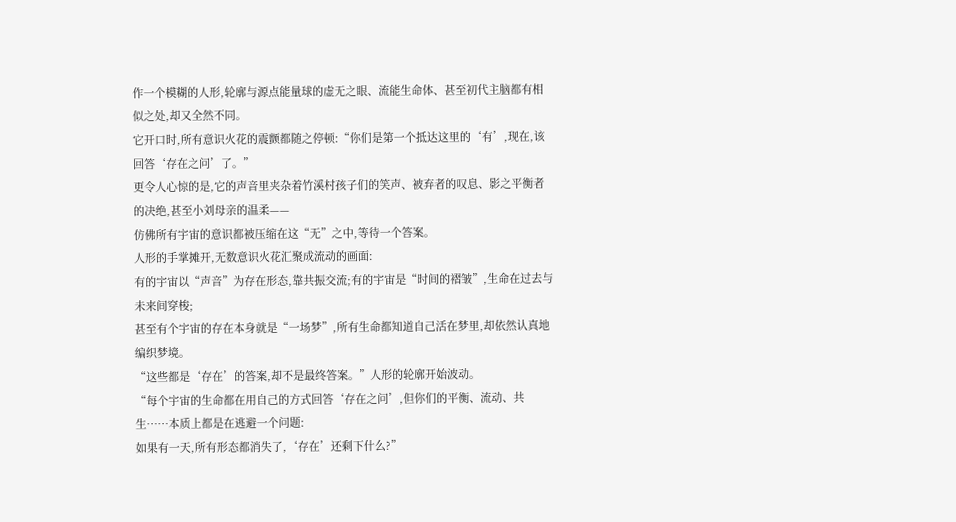作一个模糊的人形,轮廓与源点能量球的虚无之眼、流能生命体、甚至初代主脑都有相似之处,却又全然不同。
它开口时,所有意识火花的震颤都随之停顿:“你们是第一个抵达这里的‘有’,现在,该回答‘存在之问’了。”
更令人心惊的是,它的声音里夹杂着竹溪村孩子们的笑声、被弃者的叹息、影之平衡者的决绝,甚至小刘母亲的温柔——
仿佛所有宇宙的意识都被压缩在这“无”之中,等待一个答案。
人形的手掌摊开,无数意识火花汇聚成流动的画面:
有的宇宙以“声音”为存在形态,靠共振交流;有的宇宙是“时间的褶皱”,生命在过去与未来间穿梭;
甚至有个宇宙的存在本身就是“一场梦”,所有生命都知道自己活在梦里,却依然认真地编织梦境。
“这些都是‘存在’的答案,却不是最终答案。”人形的轮廓开始波动。
“每个宇宙的生命都在用自己的方式回答‘存在之问’,但你们的平衡、流动、共生……本质上都是在逃避一个问题:
如果有一天,所有形态都消失了,‘存在’还剩下什么?”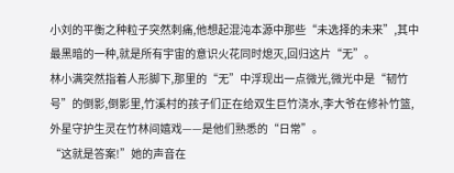小刘的平衡之种粒子突然刺痛,他想起混沌本源中那些“未选择的未来”,其中最黑暗的一种,就是所有宇宙的意识火花同时熄灭,回归这片“无”。
林小满突然指着人形脚下,那里的“无”中浮现出一点微光,微光中是“韧竹号”的倒影,倒影里,竹溪村的孩子们正在给双生巨竹浇水,李大爷在修补竹篮,外星守护生灵在竹林间嬉戏——是他们熟悉的“日常”。
“这就是答案!”她的声音在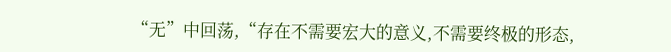“无”中回荡,“存在不需要宏大的意义,不需要终极的形态,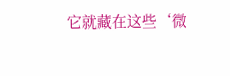它就藏在这些‘微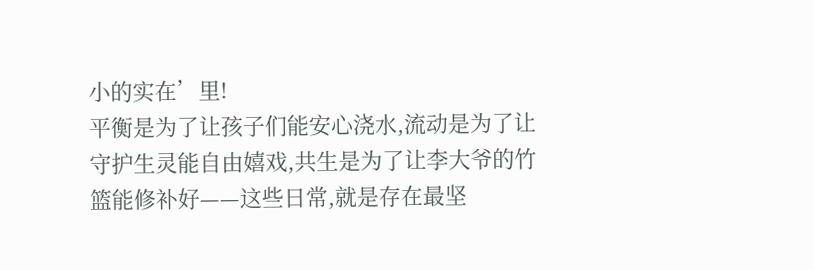小的实在’里!
平衡是为了让孩子们能安心浇水,流动是为了让守护生灵能自由嬉戏,共生是为了让李大爷的竹篮能修补好——这些日常,就是存在最坚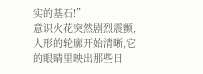实的基石!”
意识火花突然剧烈震颤,人形的轮廓开始清晰,它的眼睛里映出那些日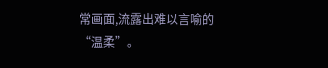常画面,流露出难以言喻的“温柔”。